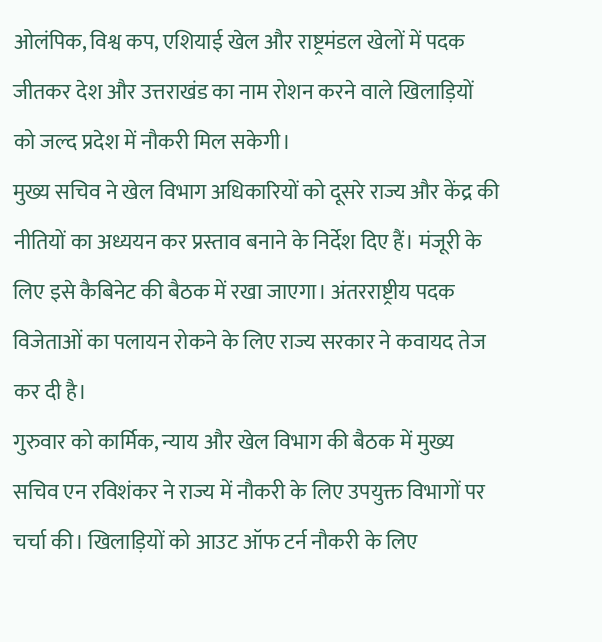ओलंपिक, विश्व कप, एशियाई खेल और राष्ट्रमंडल खेलों में पदक जीतकर देश और उत्तराखंड का नाम रोशन करने वाले खिलाड़ियों को जल्द प्रदेश में नौकरी मिल सकेगी।
मुख्य सचिव ने खेल विभाग अधिकारियों को दूसरे राज्य और केंद्र की नीतियों का अध्ययन कर प्रस्ताव बनाने के निर्देश दिए हैं। मंजूरी के लिए इसे कैबिनेट की बैठक में रखा जाएगा। अंतरराष्ट्रीय पदक विजेताओं का पलायन रोकने के लिए राज्य सरकार ने कवायद तेज कर दी है।
गुरुवार को कार्मिक, न्याय और खेल विभाग की बैठक में मुख्य सचिव एन रविशंकर ने राज्य में नौकरी के लिए उपयुक्त विभागों पर चर्चा की। खिलाड़ियों को आउट ऑफ टर्न नौकरी के लिए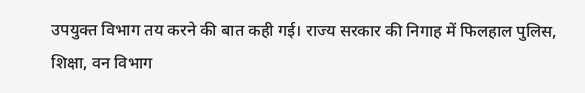उपयुक्त विभाग तय करने की बात कही गई। राज्य सरकार की निगाह में फिलहाल पुलिस, शिक्षा, वन विभाग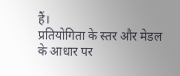हैं।
प्रतियोगिता के स्तर और मेडल के आधार पर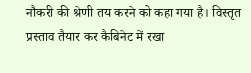नौकरी की श्रेणी तय करने को कहा गया है। विस्तृत प्रस्ताव तैयार कर कैबिनेट में रखा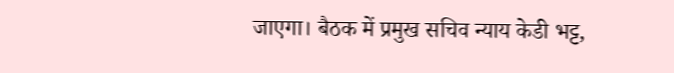जाएगा। बैठक में प्रमुख सचिव न्याय केडी भट्ट,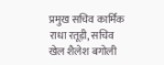प्रमुख सचिव कार्मिक राधा रतूड़ी, सचिव खेल शैलेश बगोली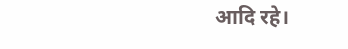आदि रहे।